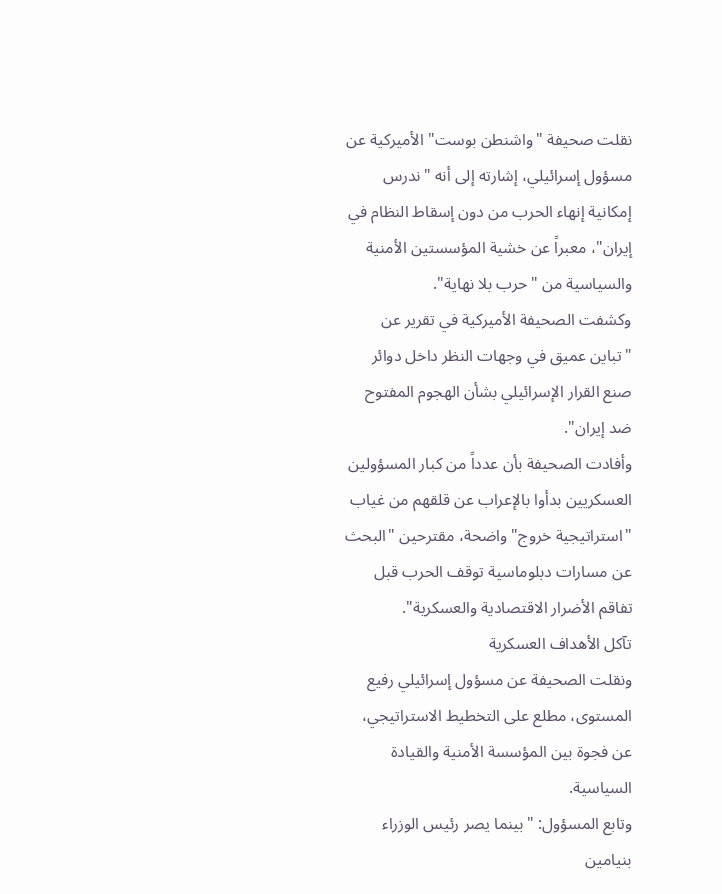نقلت صحيفة "واشنطن بوست" الأميركية عن مسؤول إسرائيلي، إشارته إلى أنه "ندرس إمكانية إنهاء الحرب من دون إسقاط النظام في إيران"، معبراً عن خشية المؤسستين الأمنية والسياسية من "حرب بلا نهاية".
وكشفت الصحيفة الأميركية في تقرير عن "تباين عميق في وجهات النظر داخل دوائر صنع القرار الإسرائيلي بشأن الهجوم المفتوح ضد إيران".
وأفادت الصحيفة بأن عدداً من كبار المسؤولين العسكريين بدأوا بالإعراب عن قلقهم من غياب "استراتيجية خروج" واضحة، مقترحين "البحث عن مسارات دبلوماسية توقف الحرب قبل تفاقم الأضرار الاقتصادية والعسكرية".
تآكل الأهداف العسكرية
ونقلت الصحيفة عن مسؤول إسرائيلي رفيع المستوى، مطلع على التخطيط الاستراتيجي، عن فجوة بين المؤسسة الأمنية والقيادة السياسية.
وتابع المسؤول: "بينما يصر رئيس الوزراء بنيامين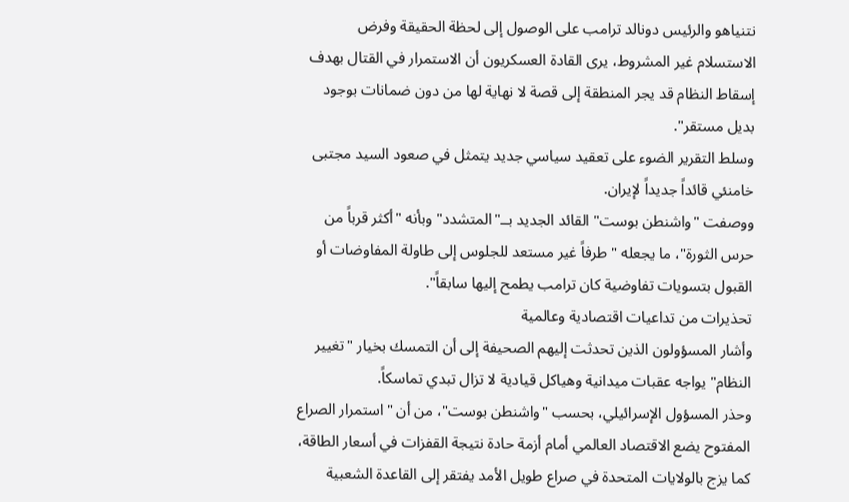نتنياهو والرئيس دونالد ترامب على الوصول إلى لحظة الحقيقة وفرض الاستسلام غير المشروط، يرى القادة العسكريون أن الاستمرار في القتال بهدف إسقاط النظام قد يجر المنطقة إلى قصة لا نهاية لها من دون ضمانات بوجود بديل مستقر".
وسلط التقرير الضوء على تعقيد سياسي جديد يتمثل في صعود السيد مجتبى خامنئي قائداً جديداً لإيران.
ووصفت "واشنطن بوست" القائد الجديد بــ"المتشدد" وبأنه "أكثر قرباً من حرس الثورة"، ما يجعله "طرفاً غير مستعد للجلوس إلى طاولة المفاوضات أو القبول بتسويات تفاوضية كان ترامب يطمح إليها سابقاً".
تحذيرات من تداعيات اقتصادية وعالمية
وأشار المسؤولون الذين تحدثت إليهم الصحيفة إلى أن التمسك بخيار "تغيير النظام" يواجه عقبات ميدانية وهياكل قيادية لا تزال تبدي تماسكاً.
وحذر المسؤول الإسرائيلي، بحسب "واشنطن بوست"، من أن "استمرار الصراع المفتوح يضع الاقتصاد العالمي أمام أزمة حادة نتيجة القفزات في أسعار الطاقة، كما يزج بالولايات المتحدة في صراع طويل الأمد يفتقر إلى القاعدة الشعبية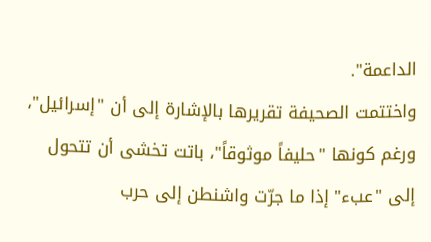الداعمة".
واختتمت الصحيفة تقريرها بالإشارة إلى أن "إسرائيل"، ورغم كونها "حليفاً موثوقاً"، باتت تخشى أن تتحول إلى "عبء" إذا ما جرّت واشنطن إلى حرب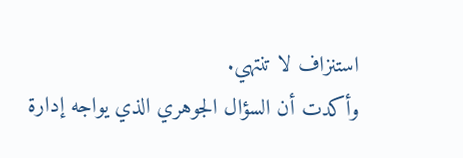استنزاف لا تنتهي.
وأكدت أن السؤال الجوهري الذي يواجه إدارة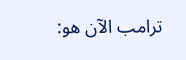ترامب الآن هو: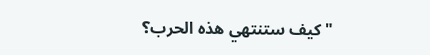"كيف ستنتهي هذه الحرب؟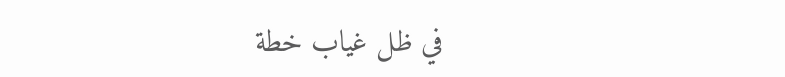في ظل غياب خطة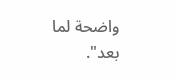واضحة لما بعد".